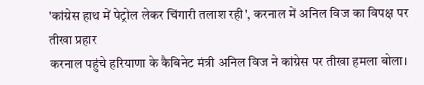'कांग्रेस हाथ में पेट्रोल लेकर चिंगारी तलाश रही', करनाल में अनिल विज का विपक्ष पर तीखा प्रहार
करनाल पहुंचे हरियाणा के कैबिनेट मंत्री अनिल विज ने कांग्रेस पर तीखा हमला बोला।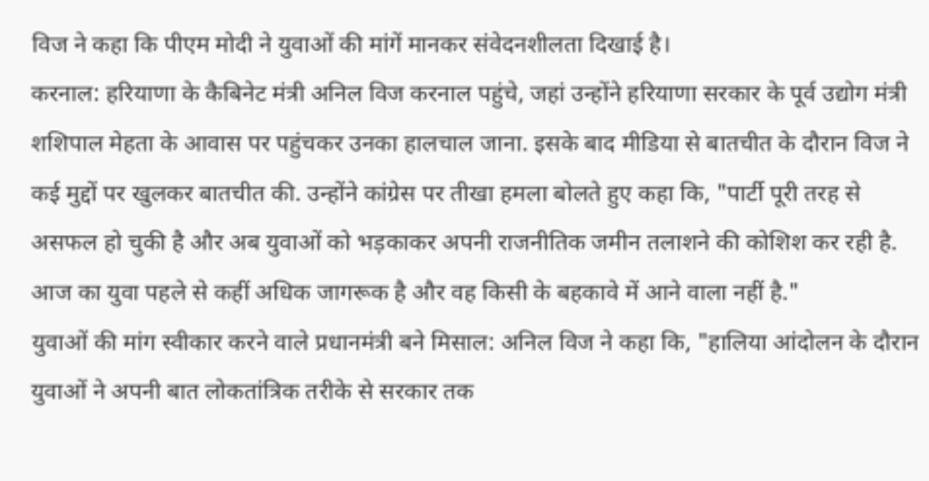विज ने कहा कि पीएम मोदी ने युवाओं की मांगें मानकर संवेदनशीलता दिखाई है।
करनाल: हरियाणा के कैबिनेट मंत्री अनिल विज करनाल पहुंचे, जहां उन्होंने हरियाणा सरकार के पूर्व उद्योग मंत्री शशिपाल मेहता के आवास पर पहुंचकर उनका हालचाल जाना. इसके बाद मीडिया से बातचीत के दौरान विज ने कई मुद्दों पर खुलकर बातचीत की. उन्होंने कांग्रेस पर तीखा हमला बोलते हुए कहा कि, "पार्टी पूरी तरह से असफल हो चुकी है और अब युवाओं को भड़काकर अपनी राजनीतिक जमीन तलाशने की कोशिश कर रही है. आज का युवा पहले से कहीं अधिक जागरूक है और वह किसी के बहकावे में आने वाला नहीं है."
युवाओं की मांग स्वीकार करने वाले प्रधानमंत्री बने मिसाल: अनिल विज ने कहा कि, "हालिया आंदोलन के दौरान युवाओं ने अपनी बात लोकतांत्रिक तरीके से सरकार तक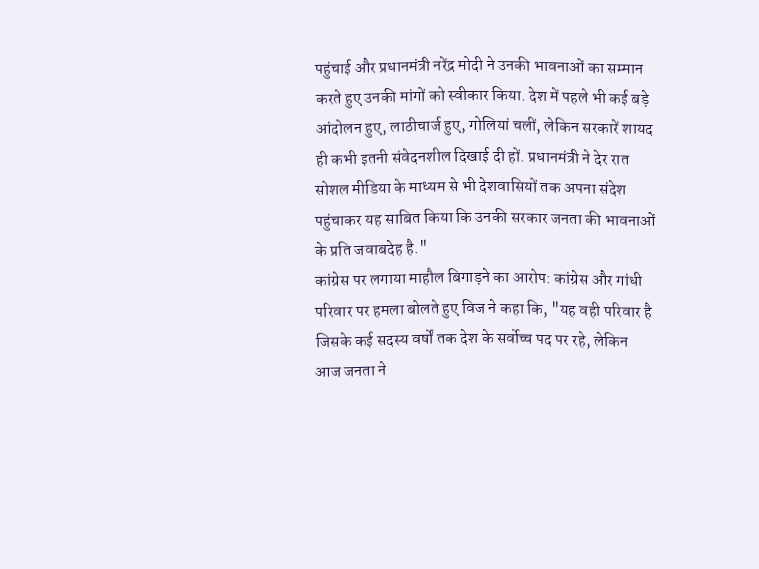पहुंचाई और प्रधानमंत्री नरेंद्र मोदी ने उनकी भावनाओं का सम्मान करते हुए उनकी मांगों को स्वीकार किया. देश में पहले भी कई बड़े आंदोलन हुए, लाठीचार्ज हुए, गोलियां चलीं, लेकिन सरकारें शायद ही कभी इतनी संवेदनशील दिखाई दी हों. प्रधानमंत्री ने देर रात सोशल मीडिया के माध्यम से भी देशवासियों तक अपना संदेश पहुंचाकर यह साबित किया कि उनकी सरकार जनता की भावनाओं के प्रति जवाबदेह है."
कांग्रेस पर लगाया माहौल बिगाड़ने का आरोप: कांग्रेस और गांधी परिवार पर हमला बोलते हुए विज ने कहा कि, "यह वही परिवार है जिसके कई सदस्य वर्षों तक देश के सर्वोच्च पद पर रहे, लेकिन आज जनता ने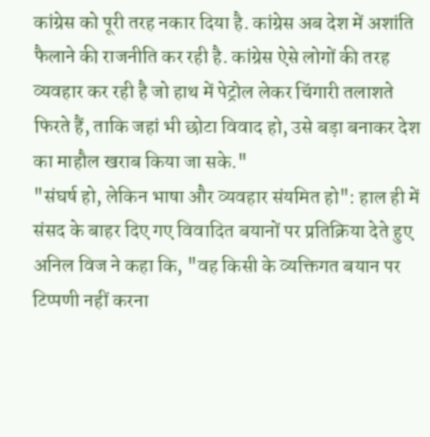कांग्रेस को पूरी तरह नकार दिया है. कांग्रेस अब देश में अशांति फैलाने की राजनीति कर रही है. कांग्रेस ऐसे लोगों की तरह व्यवहार कर रही है जो हाथ में पेट्रोल लेकर चिंगारी तलाशते फिरते हैं, ताकि जहां भी छोटा विवाद हो, उसे बड़ा बनाकर देश का माहौल खराब किया जा सके."
"संघर्ष हो, लेकिन भाषा और व्यवहार संयमित हो": हाल ही में संसद के बाहर दिए गए विवादित बयानों पर प्रतिक्रिया देते हुए अनिल विज ने कहा कि, "वह किसी के व्यक्तिगत बयान पर टिप्पणी नहीं करना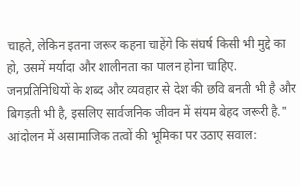चाहते, लेकिन इतना जरूर कहना चाहेंगे कि संघर्ष किसी भी मुद्दे का हो, उसमें मर्यादा और शालीनता का पालन होना चाहिए. जनप्रतिनिधियों के शब्द और व्यवहार से देश की छवि बनती भी है और बिगड़ती भी है, इसलिए सार्वजनिक जीवन में संयम बेहद जरूरी है."
आंदोलन में असामाजिक तत्वों की भूमिका पर उठाए सवाल: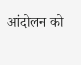आंदोलन को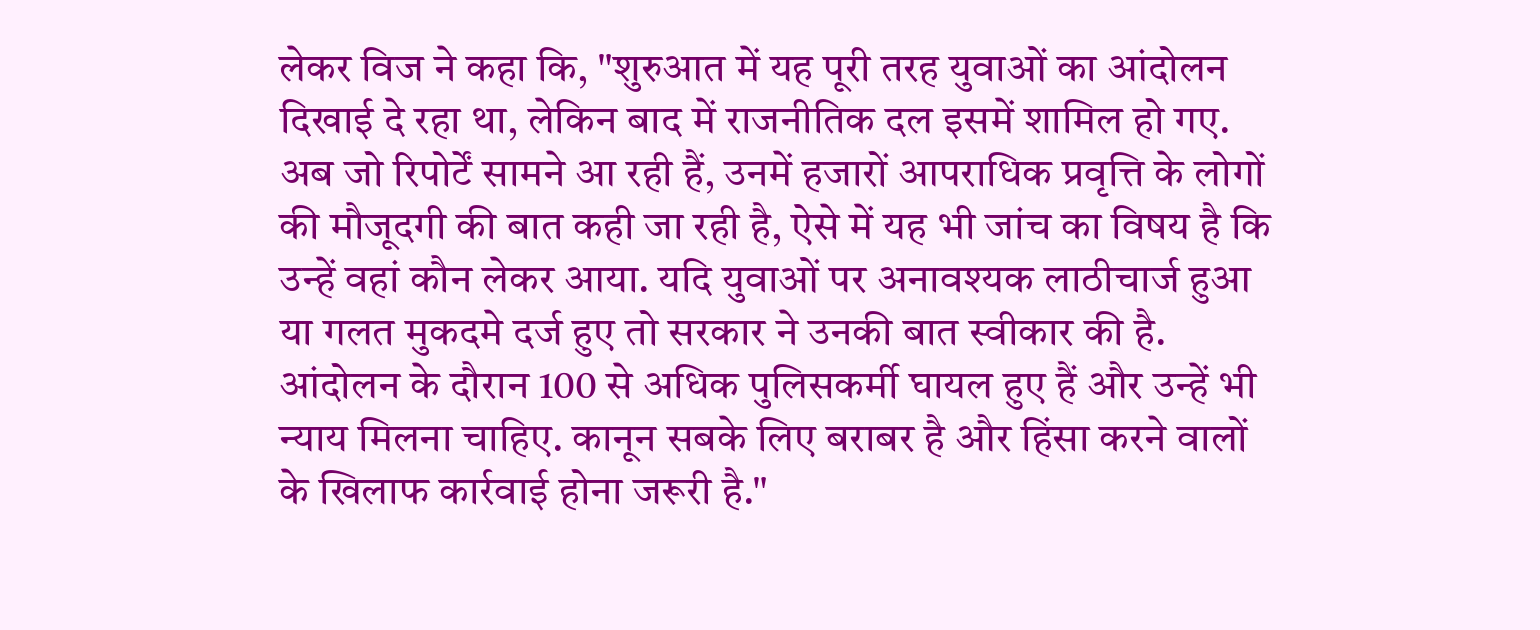लेकर विज ने कहा कि, "शुरुआत में यह पूरी तरह युवाओं का आंदोलन दिखाई दे रहा था, लेकिन बाद में राजनीतिक दल इसमें शामिल हो गए. अब जो रिपोर्टें सामने आ रही हैं, उनमें हजारों आपराधिक प्रवृत्ति के लोगों की मौजूदगी की बात कही जा रही है, ऐसे में यह भी जांच का विषय है कि उन्हें वहां कौन लेकर आया. यदि युवाओं पर अनावश्यक लाठीचार्ज हुआ या गलत मुकदमे दर्ज हुए तो सरकार ने उनकी बात स्वीकार की है. आंदोलन के दौरान 100 से अधिक पुलिसकर्मी घायल हुए हैं और उन्हें भी न्याय मिलना चाहिए. कानून सबके लिए बराबर है और हिंसा करने वालों के खिलाफ कार्रवाई होना जरूरी है."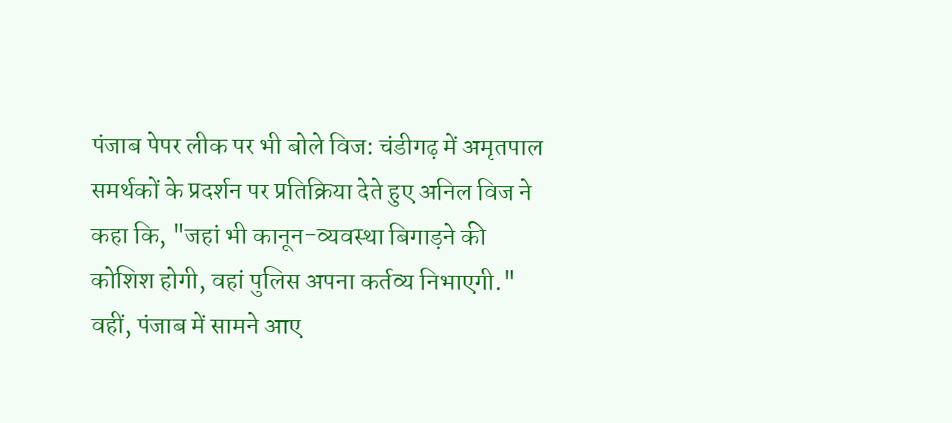पंजाब पेपर लीक पर भी बोले विज: चंडीगढ़ में अमृतपाल समर्थकों के प्रदर्शन पर प्रतिक्रिया देते हुए अनिल विज ने कहा कि, "जहां भी कानून-व्यवस्था बिगाड़ने की कोशिश होगी, वहां पुलिस अपना कर्तव्य निभाएगी." वहीं, पंजाब में सामने आए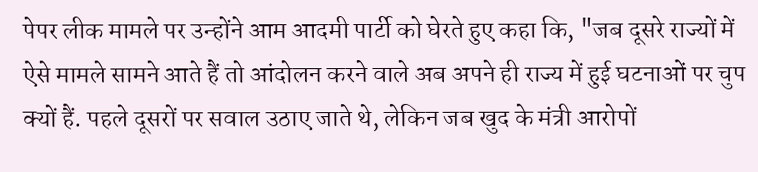पेपर लीक मामले पर उन्होंने आम आदमी पार्टी को घेरते हुए कहा कि, "जब दूसरे राज्यों में ऐसे मामले सामने आते हैं तो आंदोलन करने वाले अब अपने ही राज्य में हुई घटनाओं पर चुप क्यों हैं. पहले दूसरों पर सवाल उठाए जाते थे, लेकिन जब खुद के मंत्री आरोपों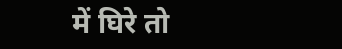में घिरे तो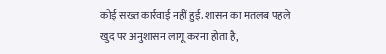कोई सख्त कार्रवाई नहीं हुई. शासन का मतलब पहले खुद पर अनुशासन लागू करना होता है,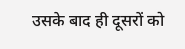उसके बाद ही दूसरों को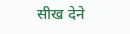सीख देने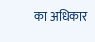का अधिकार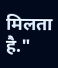मिलता है."